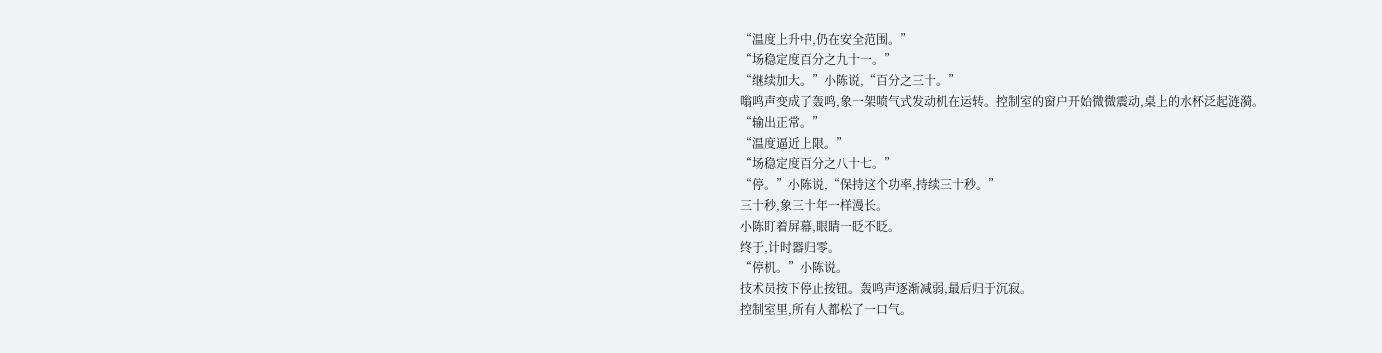“温度上升中,仍在安全范围。”
“场稳定度百分之九十一。”
“继续加大。”小陈说,“百分之三十。”
嗡鸣声变成了轰鸣,象一架喷气式发动机在运转。控制室的窗户开始微微震动,桌上的水杯泛起涟漪。
“输出正常。”
“温度逼近上限。”
“场稳定度百分之八十七。”
“停。”小陈说,“保持这个功率,持续三十秒。”
三十秒,象三十年一样漫长。
小陈盯着屏幕,眼睛一眨不眨。
终于,计时器归零。
“停机。”小陈说。
技术员按下停止按钮。轰鸣声逐渐减弱,最后归于沉寂。
控制室里,所有人都松了一口气。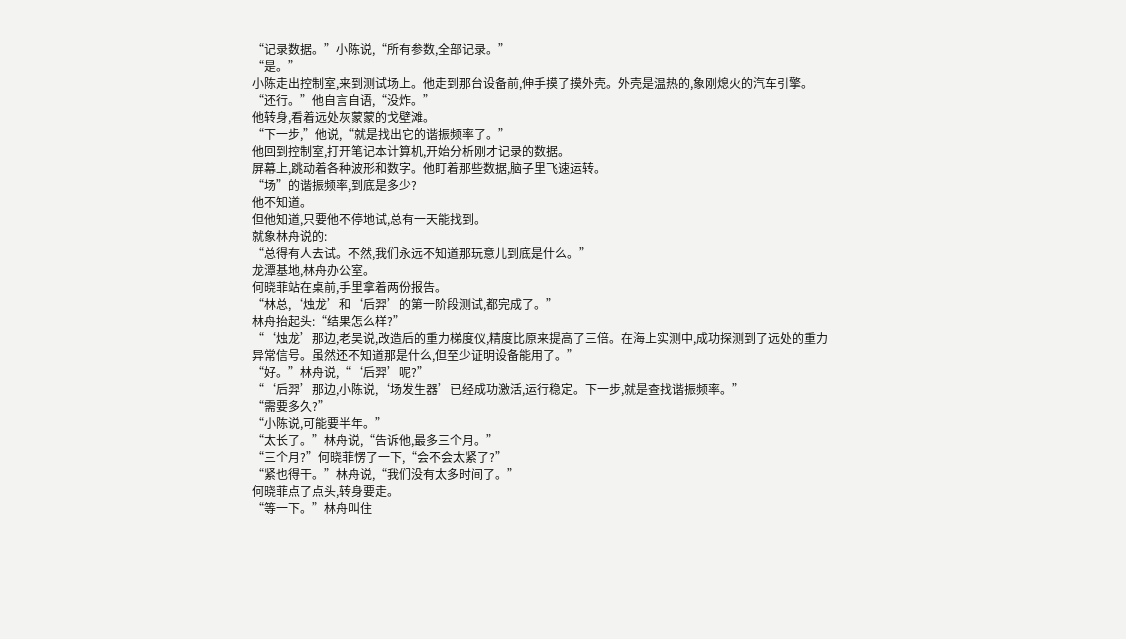“记录数据。”小陈说,“所有参数,全部记录。”
“是。”
小陈走出控制室,来到测试场上。他走到那台设备前,伸手摸了摸外壳。外壳是温热的,象刚熄火的汽车引擎。
“还行。”他自言自语,“没炸。”
他转身,看着远处灰蒙蒙的戈壁滩。
“下一步,”他说,“就是找出它的谐振频率了。”
他回到控制室,打开笔记本计算机,开始分析刚才记录的数据。
屏幕上,跳动着各种波形和数字。他盯着那些数据,脑子里飞速运转。
“场”的谐振频率,到底是多少?
他不知道。
但他知道,只要他不停地试,总有一天能找到。
就象林舟说的:
“总得有人去试。不然,我们永远不知道那玩意儿到底是什么。”
龙潭基地,林舟办公室。
何晓菲站在桌前,手里拿着两份报告。
“林总,‘烛龙’和‘后羿’的第一阶段测试,都完成了。”
林舟抬起头:“结果怎么样?”
“‘烛龙’那边,老吴说,改造后的重力梯度仪,精度比原来提高了三倍。在海上实测中,成功探测到了远处的重力异常信号。虽然还不知道那是什么,但至少证明设备能用了。”
“好。”林舟说,“‘后羿’呢?”
“‘后羿’那边,小陈说,‘场发生器’已经成功激活,运行稳定。下一步,就是查找谐振频率。”
“需要多久?”
“小陈说,可能要半年。”
“太长了。”林舟说,“告诉他,最多三个月。”
“三个月?”何晓菲愣了一下,“会不会太紧了?”
“紧也得干。”林舟说,“我们没有太多时间了。”
何晓菲点了点头,转身要走。
“等一下。”林舟叫住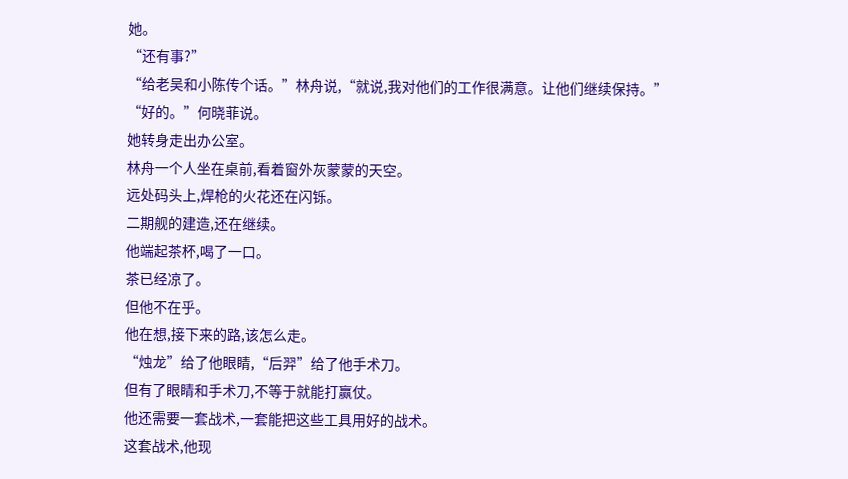她。
“还有事?”
“给老吴和小陈传个话。”林舟说,“就说,我对他们的工作很满意。让他们继续保持。”
“好的。”何晓菲说。
她转身走出办公室。
林舟一个人坐在桌前,看着窗外灰蒙蒙的天空。
远处码头上,焊枪的火花还在闪铄。
二期舰的建造,还在继续。
他端起茶杯,喝了一口。
茶已经凉了。
但他不在乎。
他在想,接下来的路,该怎么走。
“烛龙”给了他眼睛,“后羿”给了他手术刀。
但有了眼睛和手术刀,不等于就能打赢仗。
他还需要一套战术,一套能把这些工具用好的战术。
这套战术,他现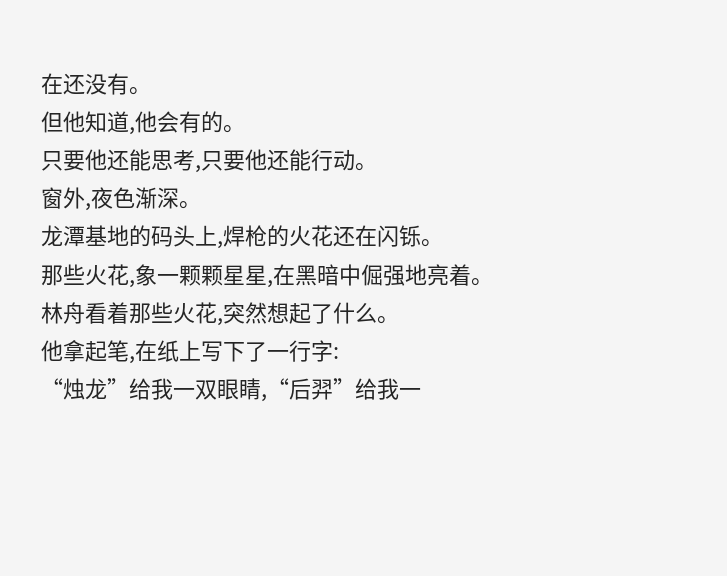在还没有。
但他知道,他会有的。
只要他还能思考,只要他还能行动。
窗外,夜色渐深。
龙潭基地的码头上,焊枪的火花还在闪铄。
那些火花,象一颗颗星星,在黑暗中倔强地亮着。
林舟看着那些火花,突然想起了什么。
他拿起笔,在纸上写下了一行字:
“烛龙”给我一双眼睛,“后羿”给我一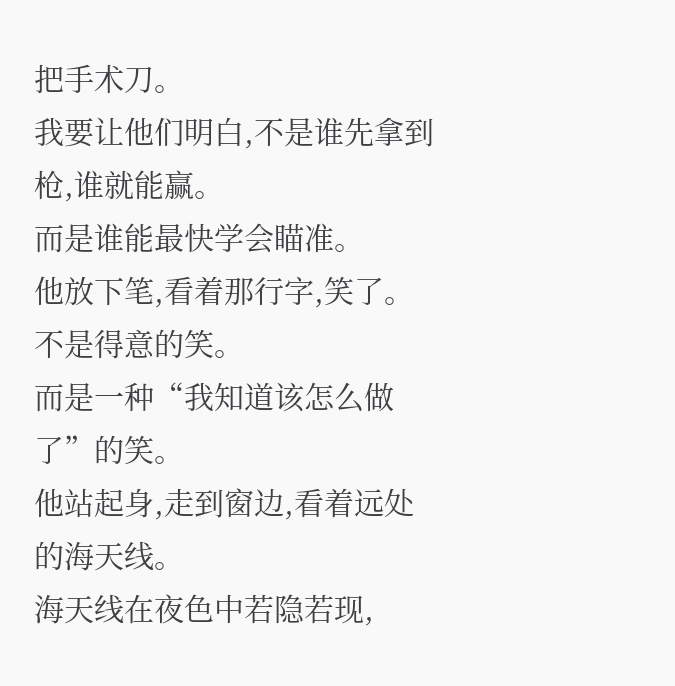把手术刀。
我要让他们明白,不是谁先拿到枪,谁就能赢。
而是谁能最快学会瞄准。
他放下笔,看着那行字,笑了。
不是得意的笑。
而是一种“我知道该怎么做了”的笑。
他站起身,走到窗边,看着远处的海天线。
海天线在夜色中若隐若现,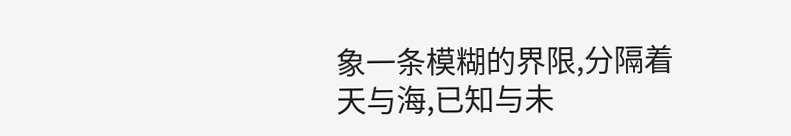象一条模糊的界限,分隔着天与海,已知与未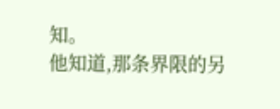知。
他知道,那条界限的另